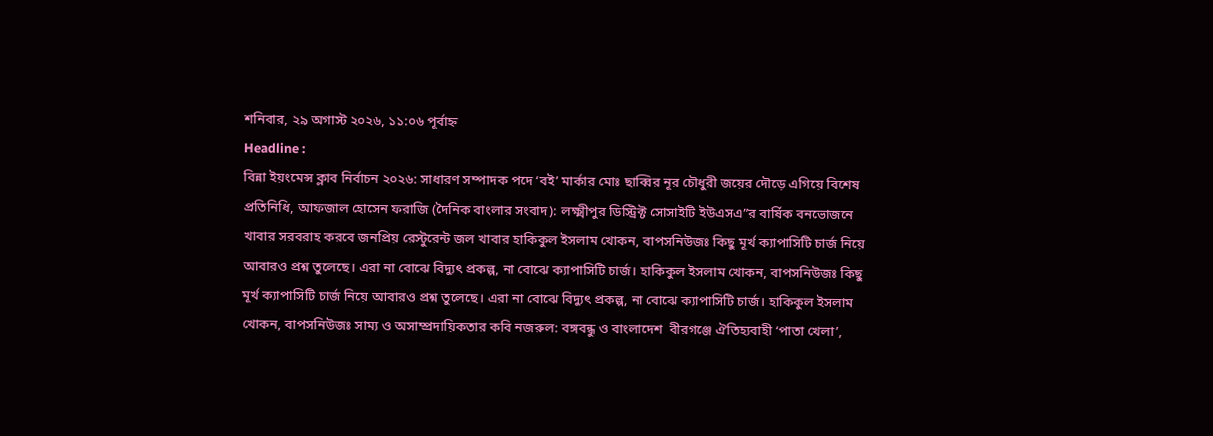শনিবার, ২৯ অগাস্ট ২০২৬, ১১:০৬ পূর্বাহ্ন
Headline :
বিন্না ইয়ংমেন্স ক্লাব নির্বাচন ২০২৬: সাধারণ সম্পাদক পদে ‘বই’ মার্কার মোঃ ছাব্বির নূর চৌধুরী জয়ের দৌড়ে এগিয়ে বিশেষ প্রতিনিধি, আফজাল হোসেন ফরাজি (দৈনিক বাংলার সংবাদ): লক্ষ্মীপুর ডিস্ট্রিক্ট সোসাইটি ইউএসএ”র বার্ষিক বনভোজনে খাবার সরবরাহ করবে জনপ্রিয় রেস্টুরেন্ট জল খাবার হাকিকুল ইসলাম খোকন, বাপসনিউজঃ কিছু মূর্খ ক্যাপাসিটি চার্জ নিয়ে আবারও প্রশ্ন তুলেছে। এরা না বোঝে বিদ্যুৎ প্রকল্প, না বোঝে ক্যাপাসিটি চার্জ। হাকিকুল ইসলাম খোকন, বাপসনিউজঃ কিছু মূর্খ ক্যাপাসিটি চার্জ নিয়ে আবারও প্রশ্ন তুলেছে। এরা না বোঝে বিদ্যুৎ প্রকল্প, না বোঝে ক্যাপাসিটি চার্জ। হাকিকুল ইসলাম খোকন, বাপসনিউজঃ সাম্য ও অসাম্প্রদায়িকতার কবি নজরুল: বঙ্গবন্ধু ও বাংলাদেশ  বীরগঞ্জে ঐতিহ্যবাহী ‘পাতা খেলা’,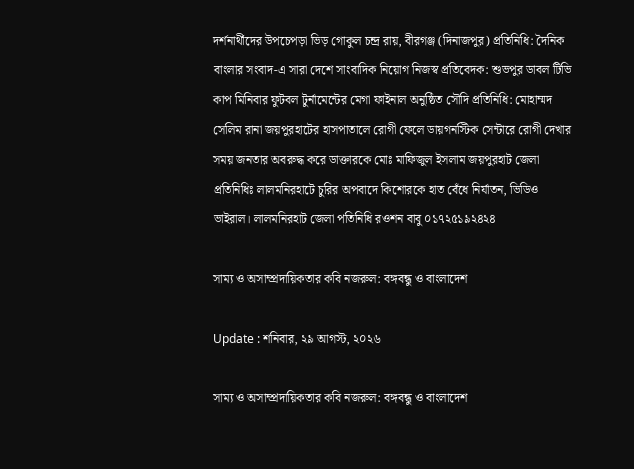দর্শনার্থীদের উপচেপড়া ভিড় গোকুল চন্দ্র রায়, বীরগঞ্জ (দিনাজপুর) প্রতিনিধি: দৈনিক বাংলার সংবাদ-এ সারা দেশে সাংবাদিক নিয়োগ নিজস্ব প্রতিবেদক: শুভপুর ডাবল টিভি কাপ মিনিবার ফুটবল টুর্নামেন্টের মেগা ফাইনাল অনুষ্ঠিত সৌদি প্রতিনিধি: মোহাম্মদ সেলিম রানা জয়পুরহাটের হাসপাতালে রোগী ফেলে ডায়গনস্টিক সেন্টারে রোগী দেখার সময় জনতার অবরুদ্ধ করে ডাক্তারকে মোঃ মাফিজুল ইসলাম জয়পুরহাট জেলা প্রতিনিধিঃ লালমনিরহাটে চুরির অপবাদে কিশোরকে হাত বেঁধে নির্যাতন, ভিডিও ভাইরাল। লালমনিরহাট জেলা পতিনিধি রওশন বাবু ০১৭২৫১৯২৪২৪

সাম্য ও অসাম্প্রদায়িকতার কবি নজরুল: বঙ্গবন্ধু ও বাংলাদেশ

Update : শনিবার, ২৯ আগস্ট, ২০২৬

সাম্য ও অসাম্প্রদায়িকতার কবি নজরুল: বঙ্গবন্ধু ও বাংলাদেশ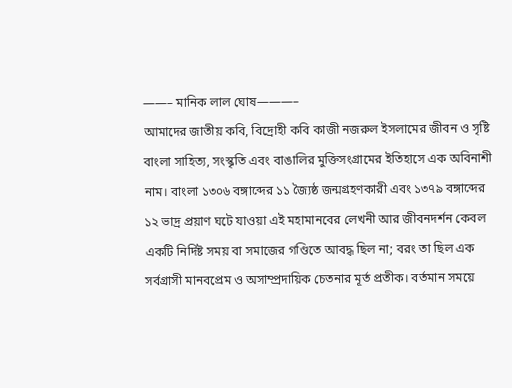——– মানিক লাল ঘোষ———–
আমাদের জাতীয় কবি, বিদ্রোহী কবি কাজী নজরুল ইসলামের জীবন ও সৃষ্টি বাংলা সাহিত্য, সংস্কৃতি এবং বাঙালির মুক্তিসংগ্রামের ইতিহাসে এক অবিনাশী নাম। বাংলা ১৩০৬ বঙ্গাব্দের ১১ জ্যৈষ্ঠ জন্মগ্রহণকারী এবং ১৩৭৯ বঙ্গাব্দের ১২ ভাদ্র প্রয়াণ ঘটে যাওয়া এই মহামানবের লেখনী আর জীবনদর্শন কেবল একটি নির্দিষ্ট সময় বা সমাজের গণ্ডিতে আবদ্ধ ছিল না; বরং তা ছিল এক সর্বগ্রাসী মানবপ্রেম ও অসাম্প্রদায়িক চেতনার মূর্ত প্রতীক। বর্তমান সময়ে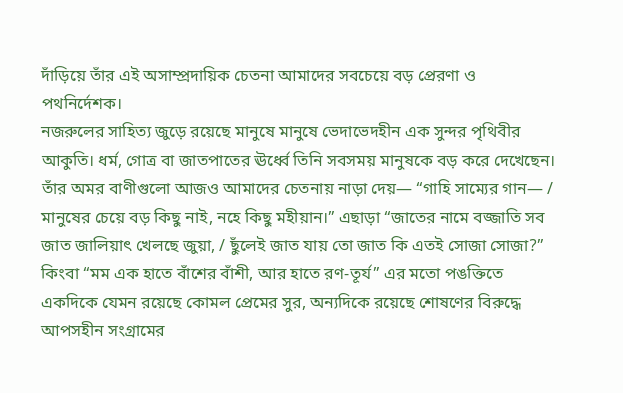দাঁড়িয়ে তাঁর এই অসাম্প্রদায়িক চেতনা আমাদের সবচেয়ে বড় প্রেরণা ও পথনির্দেশক।
নজরুলের সাহিত্য জুড়ে রয়েছে মানুষে মানুষে ভেদাভেদহীন এক সুন্দর পৃথিবীর আকুতি। ধর্ম, গোত্র বা জাতপাতের ঊর্ধ্বে তিনি সবসময় মানুষকে বড় করে দেখেছেন। তাঁর অমর বাণীগুলো আজও আমাদের চেতনায় নাড়া দেয়— “গাহি সাম্যের গান— / মানুষের চেয়ে বড় কিছু নাই, নহে কিছু মহীয়ান।” এছাড়া “জাতের নামে বজ্জাতি সব জাত জালিয়াৎ খেলছে জুয়া, / ছুঁলেই জাত যায় তো জাত কি এতই সোজা সোজা?” কিংবা “মম এক হাতে বাঁশের বাঁশী, আর হাতে রণ-তূর্য” এর মতো পঙক্তিতে একদিকে যেমন রয়েছে কোমল প্রেমের সুর, অন্যদিকে রয়েছে শোষণের বিরুদ্ধে আপসহীন সংগ্রামের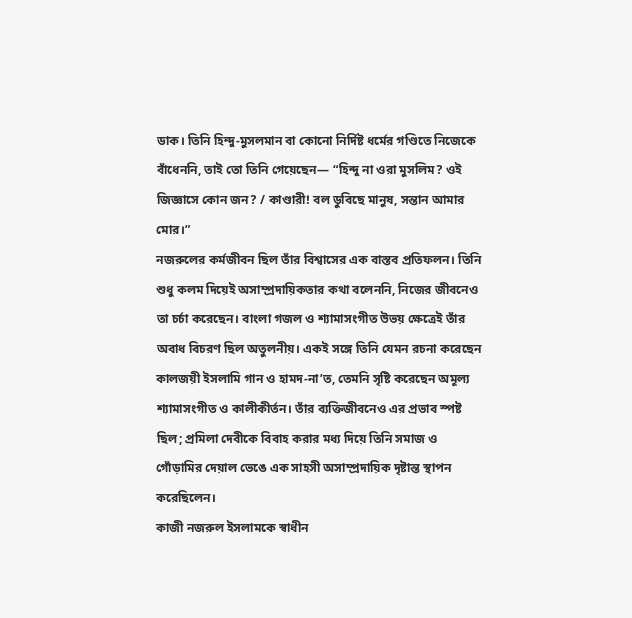ডাক। তিনি হিন্দু-মুসলমান বা কোনো নির্দিষ্ট ধর্মের গণ্ডিতে নিজেকে বাঁধেননি, তাই তো তিনি গেয়েছেন— “হিন্দু না ওরা মুসলিম? ওই জিজ্ঞাসে কোন জন? / কাণ্ডারী! বল ডুবিছে মানুষ, সন্তান আমার মোর।”
নজরুলের কর্মজীবন ছিল তাঁর বিশ্বাসের এক বাস্তব প্রতিফলন। তিনি শুধু কলম দিয়েই অসাম্প্রদায়িকতার কথা বলেননি, নিজের জীবনেও তা চর্চা করেছেন। বাংলা গজল ও শ্যামাসংগীত উভয় ক্ষেত্রেই তাঁর অবাধ বিচরণ ছিল অতুলনীয়। একই সঙ্গে তিনি যেমন রচনা করেছেন কালজয়ী ইসলামি গান ও হামদ-না’ত, তেমনি সৃষ্টি করেছেন অমূল্য শ্যামাসংগীত ও কালীকীর্তন। তাঁর ব্যক্তিজীবনেও এর প্রভাব স্পষ্ট ছিল; প্রমিলা দেবীকে বিবাহ করার মধ্য দিয়ে তিনি সমাজ ও গোঁড়ামির দেয়াল ভেঙে এক সাহসী অসাম্প্রদায়িক দৃষ্টান্ত স্থাপন করেছিলেন।
কাজী নজরুল ইসলামকে স্বাধীন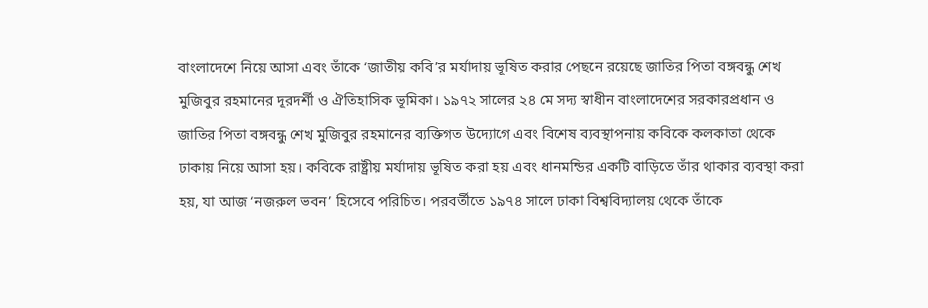বাংলাদেশে নিয়ে আসা এবং তাঁকে ‘জাতীয় কবি’র মর্যাদায় ভূষিত করার পেছনে রয়েছে জাতির পিতা বঙ্গবন্ধু শেখ মুজিবুর রহমানের দূরদর্শী ও ঐতিহাসিক ভূমিকা। ১৯৭২ সালের ২৪ মে সদ্য স্বাধীন বাংলাদেশের সরকারপ্রধান ও জাতির পিতা বঙ্গবন্ধু শেখ মুজিবুর রহমানের ব্যক্তিগত উদ্যোগে এবং বিশেষ ব্যবস্থাপনায় কবিকে কলকাতা থেকে ঢাকায় নিয়ে আসা হয়। কবিকে রাষ্ট্রীয় মর্যাদায় ভূষিত করা হয় এবং ধানমন্ডির একটি বাড়িতে তাঁর থাকার ব্যবস্থা করা হয়, যা আজ ‘নজরুল ভবন’ হিসেবে পরিচিত। পরবর্তীতে ১৯৭৪ সালে ঢাকা বিশ্ববিদ্যালয় থেকে তাঁকে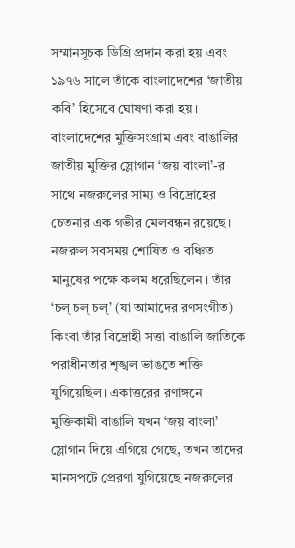সম্মানসূচক ডিগ্রি প্রদান করা হয় এবং ১৯৭৬ সালে তাঁকে বাংলাদেশের ‘জাতীয় কবি’ হিসেবে ঘোষণা করা হয়।
বাংলাদেশের মুক্তিসংগ্রাম এবং বাঙালির জাতীয় মুক্তির স্লোগান ‘জয় বাংলা’-র সাথে নজরুলের সাম্য ও বিদ্রোহের চেতনার এক গভীর মেলবন্ধন রয়েছে। নজরুল সবসময় শোষিত ও বঞ্চিত মানুষের পক্ষে কলম ধরেছিলেন। তাঁর ‘চল্‌ চল্‌ চল্‌’ (যা আমাদের রণসংগীত) কিংবা তাঁর বিদ্রোহী সত্তা বাঙালি জাতিকে পরাধীনতার শৃঙ্খল ভাঙতে শক্তি যুগিয়েছিল। একাত্তরের রণাঙ্গনে মুক্তিকামী বাঙালি যখন ‘জয় বাংলা’ স্লোগান দিয়ে এগিয়ে গেছে, তখন তাদের মানসপটে প্রেরণা যুগিয়েছে নজরুলের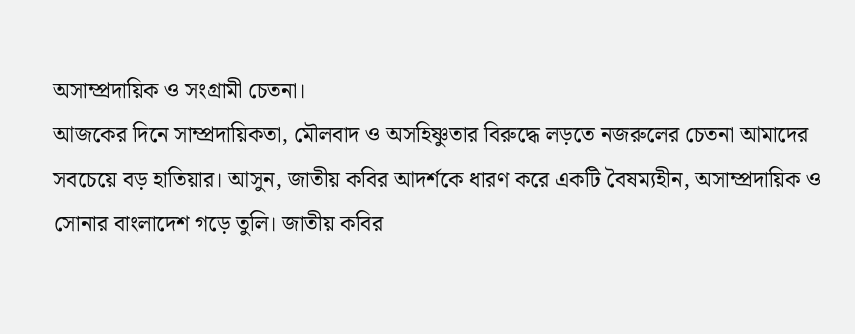অসাম্প্রদায়িক ও সংগ্রামী চেতনা।
আজকের দিনে সাম্প্রদায়িকতা, মৌলবাদ ও অসহিষ্ণুতার বিরুদ্ধে লড়তে নজরুলের চেতনা আমাদের সবচেয়ে বড় হাতিয়ার। আসুন, জাতীয় কবির আদর্শকে ধারণ করে একটি বৈষম্যহীন, অসাম্প্রদায়িক ও সোনার বাংলাদেশ গড়ে তুলি। জাতীয় কবির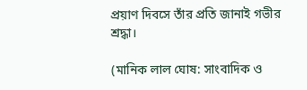প্রয়াণ দিবসে তাঁর প্রতি জানাই গভীর শ্রদ্ধা।

(মানিক লাল ঘোষ: সাংবাদিক ও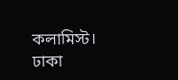কলামিস্ট। ঢাকা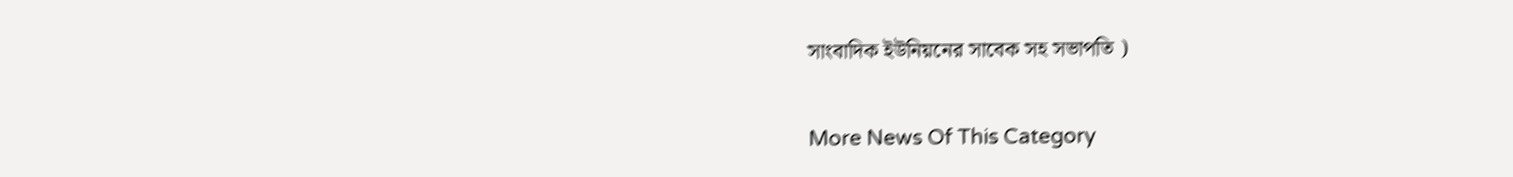সাংবাদিক ইউনিয়নের সাবেক সহ সভাপতি )


More News Of This Category